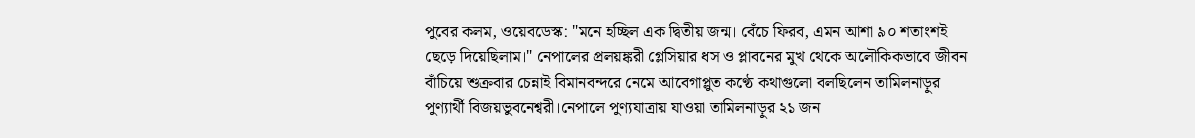পুবের কলম, ওয়েবডেস্ক: "মনে হচ্ছিল এক দ্বিতীয় জন্ম। বেঁচে ফিরব, এমন আশা ৯০ শতাংশই ছেড়ে দিয়েছিলাম।" নেপালের প্রলয়ঙ্করী গ্লেসিয়ার ধস ও প্লাবনের মুখ থেকে অলৌকিকভাবে জীবন বাঁচিয়ে শুক্রবার চেন্নাই বিমানবন্দরে নেমে আবেগাপ্লুত কণ্ঠে কথাগুলো বলছিলেন তামিলনাড়ুর পুণ্যার্থী বিজয়ভুবনেশ্বরী।নেপালে পুণ্যযাত্রায় যাওয়া তামিলনাড়ুর ২১ জন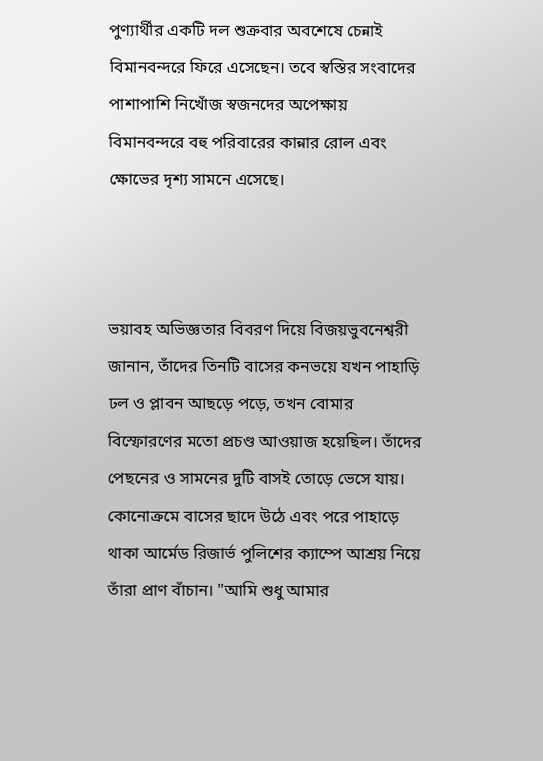পুণ্যার্থীর একটি দল শুক্রবার অবশেষে চেন্নাই বিমানবন্দরে ফিরে এসেছেন। তবে স্বস্তির সংবাদের পাশাপাশি নিখোঁজ স্বজনদের অপেক্ষায় বিমানবন্দরে বহু পরিবারের কান্নার রোল এবং ক্ষোভের দৃশ্য সামনে এসেছে।



ভয়াবহ অভিজ্ঞতার বিবরণ দিয়ে বিজয়ভুবনেশ্বরী জানান, তাঁদের তিনটি বাসের কনভয়ে যখন পাহাড়ি ঢল ও প্লাবন আছড়ে পড়ে, তখন বোমার বিস্ফোরণের মতো প্রচণ্ড আওয়াজ হয়েছিল। তাঁদের পেছনের ও সামনের দুটি বাসই তোড়ে ভেসে যায়। কোনোক্রমে বাসের ছাদে উঠে এবং পরে পাহাড়ে থাকা আর্মেড রিজার্ভ পুলিশের ক্যাম্পে আশ্রয় নিয়ে তাঁরা প্রাণ বাঁচান। "আমি শুধু আমার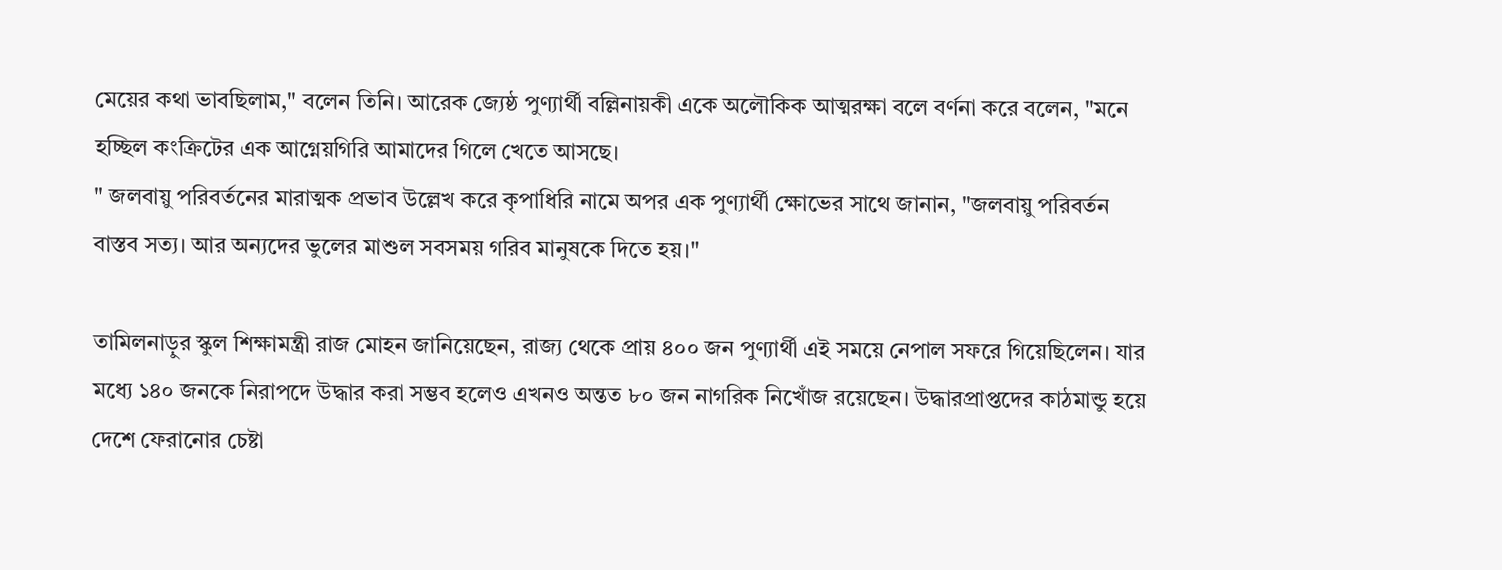মেয়ের কথা ভাবছিলাম," বলেন তিনি। আরেক জ্যেষ্ঠ পুণ্যার্থী বল্লিনায়কী একে অলৌকিক আত্মরক্ষা বলে বর্ণনা করে বলেন, "মনে হচ্ছিল কংক্রিটের এক আগ্নেয়গিরি আমাদের গিলে খেতে আসছে।
" জলবায়ু পরিবর্তনের মারাত্মক প্রভাব উল্লেখ করে কৃপাধিরি নামে অপর এক পুণ্যার্থী ক্ষোভের সাথে জানান, "জলবায়ু পরিবর্তন বাস্তব সত্য। আর অন্যদের ভুলের মাশুল সবসময় গরিব মানুষকে দিতে হয়।"

তামিলনাড়ুর স্কুল শিক্ষামন্ত্রী রাজ মোহন জানিয়েছেন, রাজ্য থেকে প্রায় ৪০০ জন পুণ্যার্থী এই সময়ে নেপাল সফরে গিয়েছিলেন। যার মধ্যে ১৪০ জনকে নিরাপদে উদ্ধার করা সম্ভব হলেও এখনও অন্তত ৮০ জন নাগরিক নিখোঁজ রয়েছেন। উদ্ধারপ্রাপ্তদের কাঠমান্ডু হয়ে দেশে ফেরানোর চেষ্টা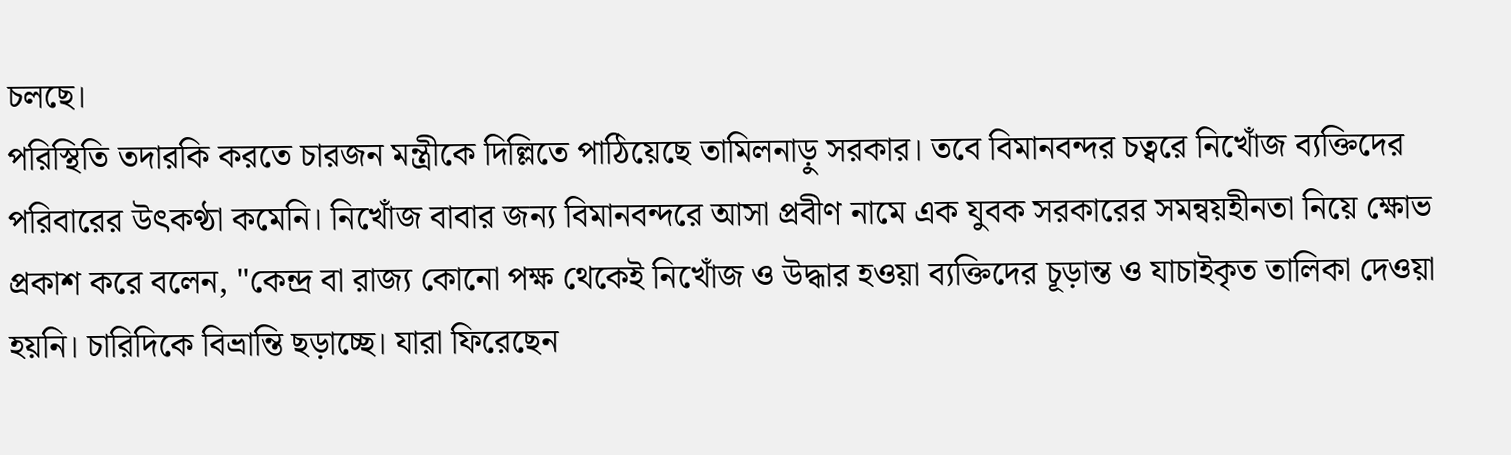চলছে।
পরিস্থিতি তদারকি করতে চারজন মন্ত্রীকে দিল্লিতে পাঠিয়েছে তামিলনাড়ু সরকার। তবে বিমানবন্দর চত্বরে নিখোঁজ ব্যক্তিদের পরিবারের উৎকণ্ঠা কমেনি। নিখোঁজ বাবার জন্য বিমানবন্দরে আসা প্রবীণ নামে এক যুবক সরকারের সমন্বয়হীনতা নিয়ে ক্ষোভ প্রকাশ করে বলেন, "কেন্দ্র বা রাজ্য কোনো পক্ষ থেকেই নিখোঁজ ও উদ্ধার হওয়া ব্যক্তিদের চূড়ান্ত ও যাচাইকৃত তালিকা দেওয়া হয়নি। চারিদিকে বিভ্রান্তি ছড়াচ্ছে। যারা ফিরেছেন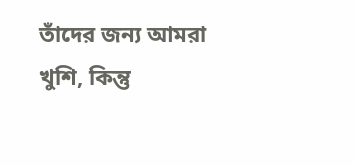তাঁদের জন্য আমরা খুশি, কিন্তু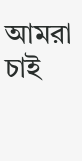আমরা চাই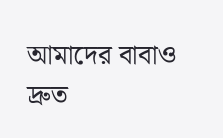আমাদের বাবাও দ্রুত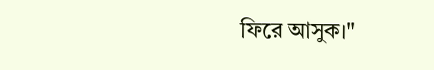ফিরে আসুক।"